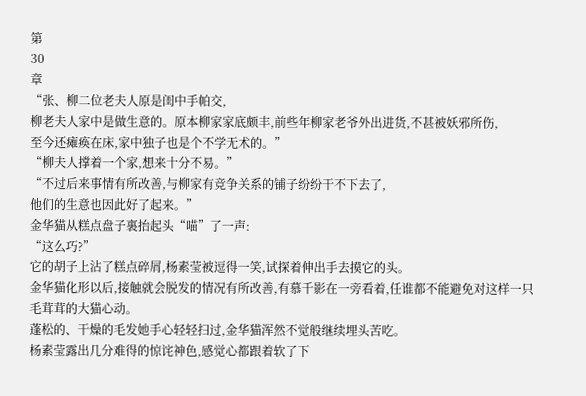第
30
章
“张、柳二位老夫人原是闺中手帕交,
柳老夫人家中是做生意的。原本柳家家底颇丰,前些年柳家老爷外出进货,不甚被妖邪所伤,
至今还瘫痪在床,家中独子也是个不学无术的。”
“柳夫人撑着一个家,想来十分不易。”
“不过后来事情有所改善,与柳家有竞争关系的铺子纷纷干不下去了,
他们的生意也因此好了起来。”
金华猫从糕点盘子裏抬起头“喵”了一声:
“这么巧?”
它的胡子上沾了糕点碎屑,杨素莹被逗得一笑,试探着伸出手去摸它的头。
金华猫化形以后,接触就会脱发的情况有所改善,有慕千影在一旁看着,任谁都不能避免对这样一只毛茸茸的大猫心动。
蓬松的、干燥的毛发她手心轻轻扫过,金华猫浑然不觉般继续埋头苦吃。
杨素莹露出几分难得的惊诧神色,感觉心都跟着软了下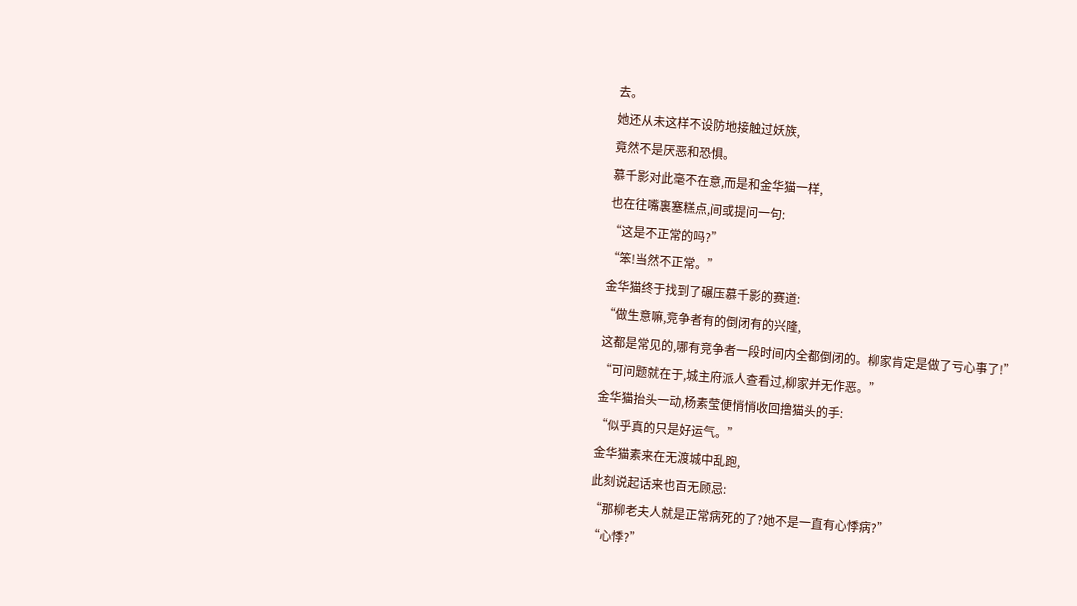去。
她还从未这样不设防地接触过妖族,
竟然不是厌恶和恐惧。
慕千影对此毫不在意,而是和金华猫一样,
也在往嘴裏塞糕点,间或提问一句:
“这是不正常的吗?”
“笨!当然不正常。”
金华猫终于找到了碾压慕千影的赛道:
“做生意嘛,竞争者有的倒闭有的兴隆,
这都是常见的,哪有竞争者一段时间内全都倒闭的。柳家肯定是做了亏心事了!”
“可问题就在于,城主府派人查看过,柳家并无作恶。”
金华猫抬头一动,杨素莹便悄悄收回撸猫头的手:
“似乎真的只是好运气。”
金华猫素来在无渡城中乱跑,
此刻说起话来也百无顾忌:
“那柳老夫人就是正常病死的了?她不是一直有心悸病?”
“心悸?”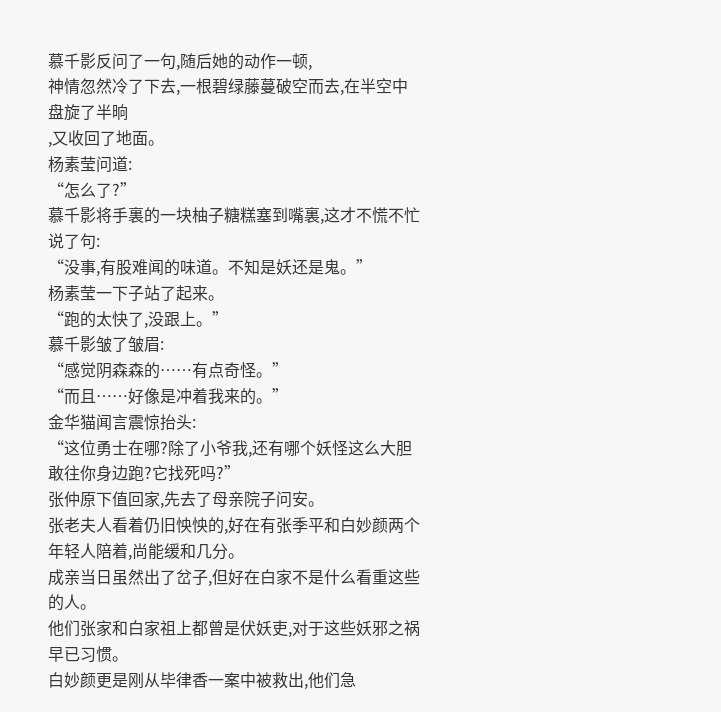慕千影反问了一句,随后她的动作一顿,
神情忽然冷了下去,一根碧绿藤蔓破空而去,在半空中盘旋了半晌
,又收回了地面。
杨素莹问道:
“怎么了?”
慕千影将手裏的一块柚子糖糕塞到嘴裏,这才不慌不忙说了句:
“没事,有股难闻的味道。不知是妖还是鬼。”
杨素莹一下子站了起来。
“跑的太快了,没跟上。”
慕千影皱了皱眉:
“感觉阴森森的……有点奇怪。”
“而且……好像是冲着我来的。”
金华猫闻言震惊抬头:
“这位勇士在哪?除了小爷我,还有哪个妖怪这么大胆敢往你身边跑?它找死吗?”
张仲原下值回家,先去了母亲院子问安。
张老夫人看着仍旧怏怏的,好在有张季平和白妙颜两个年轻人陪着,尚能缓和几分。
成亲当日虽然出了岔子,但好在白家不是什么看重这些的人。
他们张家和白家祖上都曾是伏妖吏,对于这些妖邪之祸早已习惯。
白妙颜更是刚从毕律香一案中被救出,他们急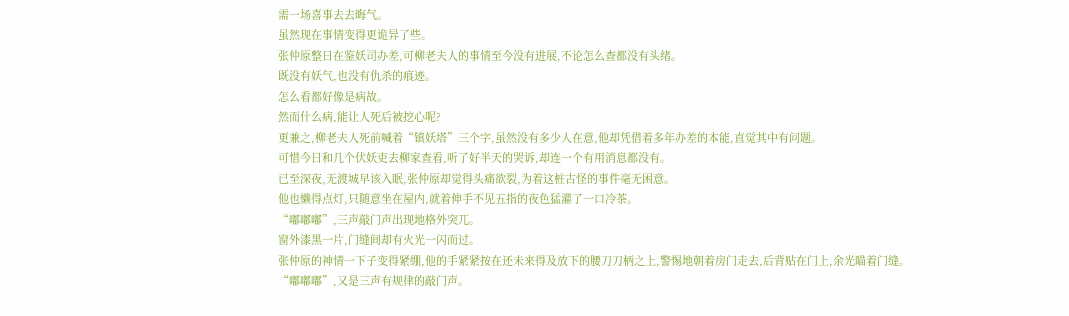需一场喜事去去晦气。
虽然现在事情变得更诡异了些。
张仲原整日在鉴妖司办差,可柳老夫人的事情至今没有进展,不论怎么查都没有头绪。
既没有妖气,也没有仇杀的痕迹。
怎么看都好像是病故。
然而什么病,能让人死后被挖心呢?
更兼之,柳老夫人死前喊着“镇妖塔”三个字,虽然没有多少人在意,他却凭借着多年办差的本能,直觉其中有问题。
可惜今日和几个伏妖吏去柳家查看,听了好半天的哭诉,却连一个有用消息都没有。
已至深夜,无渡城早该入眠,张仲原却觉得头痛欲裂,为着这桩古怪的事件毫无困意。
他也懒得点灯,只随意坐在屋内,就着伸手不见五指的夜色猛灌了一口冷茶。
“嘟嘟嘟”,三声敲门声出现地格外突兀。
窗外漆黑一片,门缝间却有火光一闪而过。
张仲原的神情一下子变得紧绷,他的手紧紧按在还未来得及放下的腰刀刀柄之上,警惕地朝着房门走去,后背贴在门上,余光瞄着门缝。
“嘟嘟嘟”,又是三声有规律的敲门声。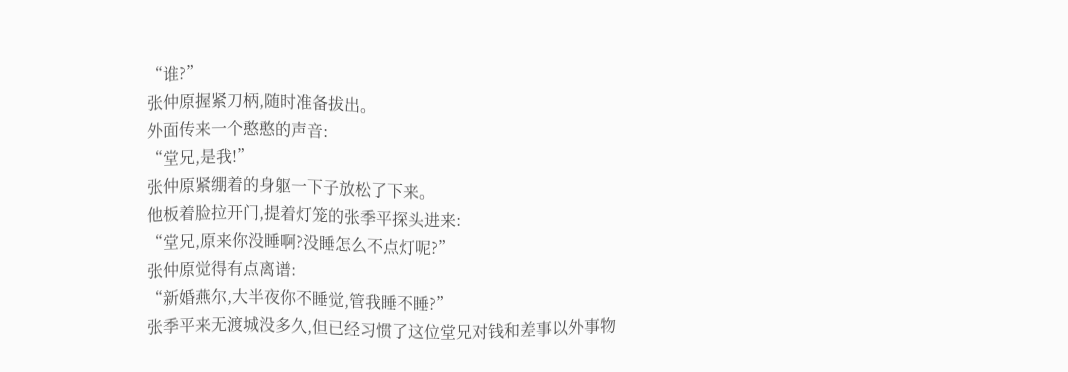“谁?”
张仲原握紧刀柄,随时准备拔出。
外面传来一个憨憨的声音:
“堂兄,是我!”
张仲原紧绷着的身躯一下子放松了下来。
他板着脸拉开门,提着灯笼的张季平探头进来:
“堂兄,原来你没睡啊?没睡怎么不点灯呢?”
张仲原觉得有点离谱:
“新婚燕尔,大半夜你不睡觉,管我睡不睡?”
张季平来无渡城没多久,但已经习惯了这位堂兄对钱和差事以外事物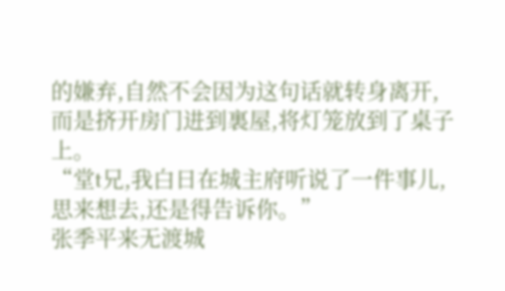的嫌弃,自然不会因为这句话就转身离开,而是挤开房门进到裏屋,将灯笼放到了桌子上。
“堂t兄,我白日在城主府听说了一件事儿,思来想去,还是得告诉你。”
张季平来无渡城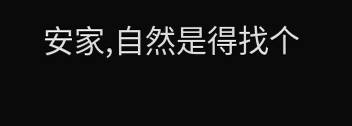安家,自然是得找个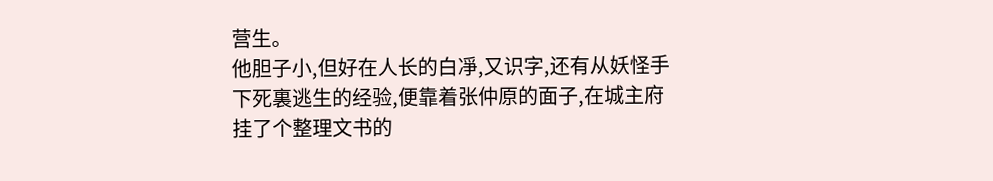营生。
他胆子小,但好在人长的白凈,又识字,还有从妖怪手下死裏逃生的经验,便靠着张仲原的面子,在城主府挂了个整理文书的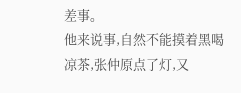差事。
他来说事,自然不能摸着黑喝凉茶,张仲原点了灯,又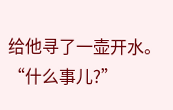给他寻了一壶开水。
“什么事儿?”